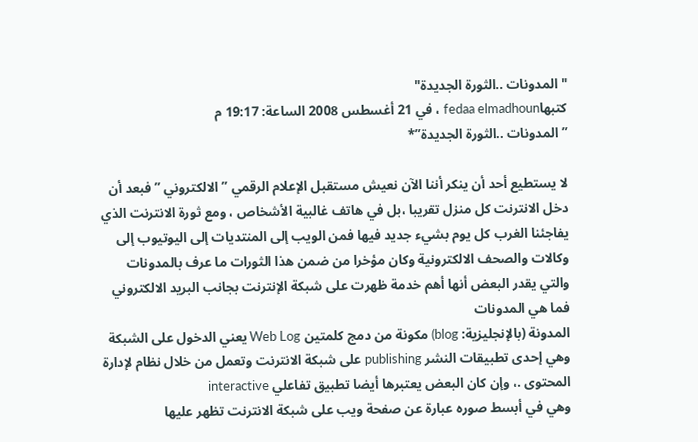" المدونات ..الثورة الجديدة"
كتبهاfedaa elmadhoun ، في 21 أغسطس 2008 الساعة: 19:17 م
” المدونات ..الثورة الجديدة”*

لا يستطيع أحد أن ينكر أننا الآن نعيش مستقبل الإعلام الرقمي ” الالكتروني ” فبعد أن دخل الانترنت كل منزل تقريبا ،بل في هاتف غالبية الأشخاص ، ومع ثورة الانترنت الذي يفاجئنا الغرب كل يوم بشيء جديد فيها فمن الويب إلى المنتديات إلى اليوتيوب إلى وكالات والصحف الالكترونية وكان مؤخرا من ضمن هذا الثورات ما عرف بالمدونات والتي يقدر البعض أنها أهم خدمة ظهرت على شبكة الإنترنت بجانب البريد الالكتروني
فما هي المدونات
المدونة (بالإنجليزية: blog) مكونة من دمج كلمتين Web Log يعني الدخول على الشبكة وهي إحدى تطبيقات النشر publishing على شبكة الانترنت وتعمل من خلال نظام لإدارة المحتوى .، وإن كان البعض يعتبرها أيضا تطبيق تفاعلي interactive
وهي في أبسط صوره عبارة عن صفحة ويب على شبكة الانترنت تظهر عليها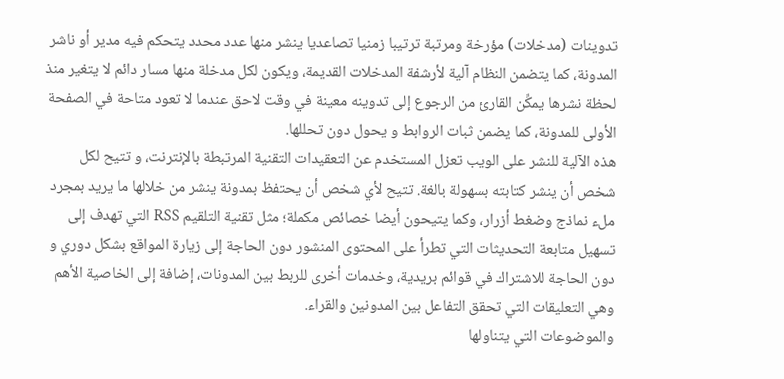تدوينات (مدخلات) مؤرخة ومرتبة ترتيبا زمنيا تصاعديا ينشر منها عدد محدد يتحكم فيه مدير أو ناشر المدونة، كما يتضمن النظام آلية لأرشفة المدخلات القديمة، ويكون لكل مدخلة منها مسار دائم لا يتغير منذ لحظة نشرها يمكِّن القارئ من الرجوع إلى تدوينه معينة في وقت لاحق عندما لا تعود متاحة في الصفحة الأولى للمدونة، كما يضمن ثبات الروابط و يحول دون تحللها.
هذه الآلية للنشر على الويب تعزل المستخدم عن التعقيدات التقنية المرتبطة بالإنترنت، و تتيح لكل شخص أن ينشر كتابته بسهولة بالغة. تتيح لأي شخص أن يحتفظ بمدونة ينشر من خلالها ما يريد بمجرد ملء نماذج وضغط أزرار، وكما يتيحون أيضا خصائص مكملة؛ مثل تقنية التلقيم RSS التي تهدف إلى تسهيل متابعة التحديثات التي تطرأ على المحتوى المنشور دون الحاجة إلى زيارة المواقع بشكل دوري و دون الحاجة للاشتراك في قوائم بريدية، وخدمات أخرى للربط بين المدونات، إضافة إلى الخاصية الأهم وهي التعليقات التي تحقق التفاعل بين المدونين والقراء.
والموضوعات التي يتناولها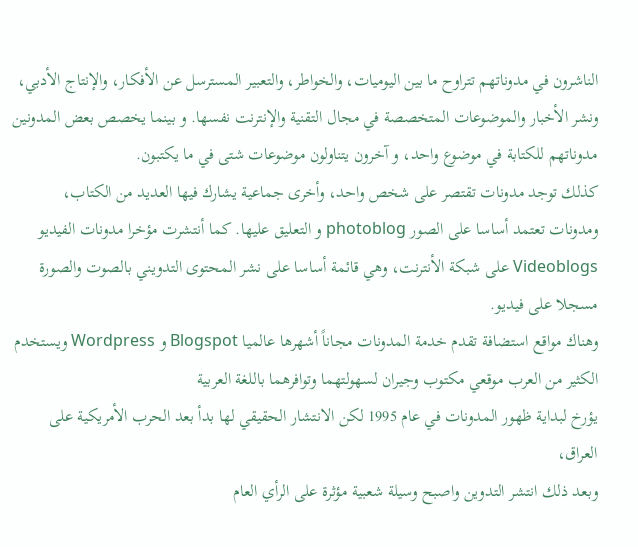الناشرون في مدوناتهم تتراوح ما بين اليوميات، والخواطر، والتعبير المسترسل عن الأفكار، والإنتاج الأدبي، ونشر الأخبار والموضوعات المتخصصة في مجال التقنية والإنترنت نفسها. و بينما يخصص بعض المدونين مدوناتهم للكتابة في موضوع واحد، و آخرون يتناولون موضوعات شتى في ما يكتبون.
كذلك توجد مدونات تقتصر على شخص واحد، وأخرى جماعية يشارك فيها العديد من الكتاب، ومدونات تعتمد أساسا على الصور photoblog و التعليق عليها. كما أنتشرت مؤخرا مدونات الفيديو Videoblogs على شبكة الأنترنت، وهي قائمة أساسا على نشر المحتوى التدويني بالصوت والصورة مسجلا على فيديو.
وهناك مواقع استضافة تقدم خدمة المدونات مجاناً أشهرها عالميا Blogspot و Wordpress ويستخدم الكثير من العرب موقعي مكتوب وجيران لسهولتهما وتوافرهما باللغة العربية
يؤرخ لبداية ظهور المدونات في عام 1995 لكن الانتشار الحقيقي لها بدأ بعد الحرب الأمريكية على العراق،
وبعد ذلك انتشر التدوين واصبح وسيلة شعبية مؤثرة على الرأي العام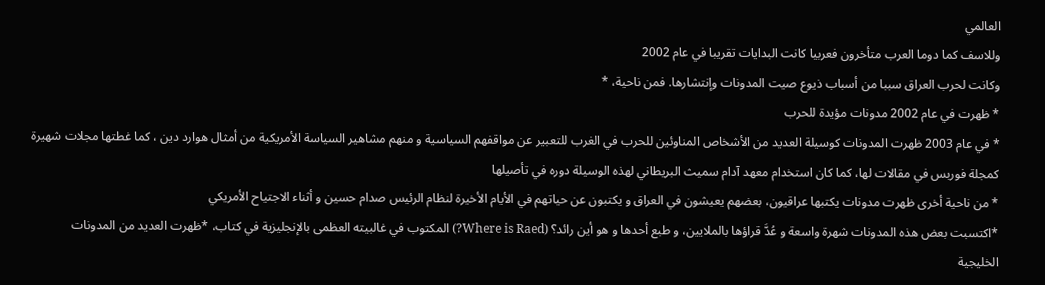العالمي
وللاسف كما دوما العرب متأخرون فعربيا كانت البدايات تقريبا في عام 2002
وكانت لحرب العراق سببا من أسباب ذيوع صيت المدونات وإنتشارها. فمن ناحية، *
* ظهرت في عام 2002 مدونات مؤيدة للحرب
* في عام 2003 ظهرت المدونات كوسيلة العديد من الأشخاص المناوئين للحرب في الغرب للتعبير عن مواقفهم السياسية و منهم مشاهير السياسة الأمريكية من أمثال هوارد دين ، كما غطتها مجلات شهيرة كمجلة فوربس في مقالات لها، كما كان استخدام معهد آدام سميث البريطاني لهذه الوسيلة دوره في تأصيلها
* من ناحية أخرى ظهرت مدونات يكتبها عراقيون، بعضهم يعيشون في العراق و يكتبون عن حياتهم في الأيام الأخيرة لنظام الرئيس صدام حسين و أثناء الاجتياح الأمريكي
*اكتسبت بعض هذه المدونات شهرة واسعة و عُدَّ قراؤها بالملايين، و طبع أحدها و هو أين رائد؟ (Where is Raed?) المكتوب في غالبيته العظمى بالإنجليزية في كتاب، *ظهرت العديد من المدونات الخليجية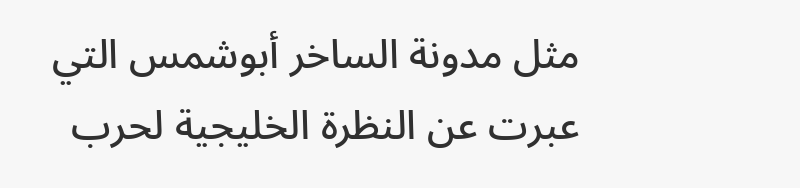مثل مدونة الساخر أبوشمس التي عبرت عن النظرة الخليجية لحرب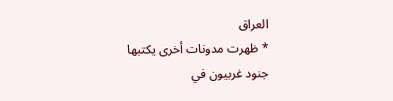العراق
* ظهرت مدونات أخرى يكتبها جنود غربيون في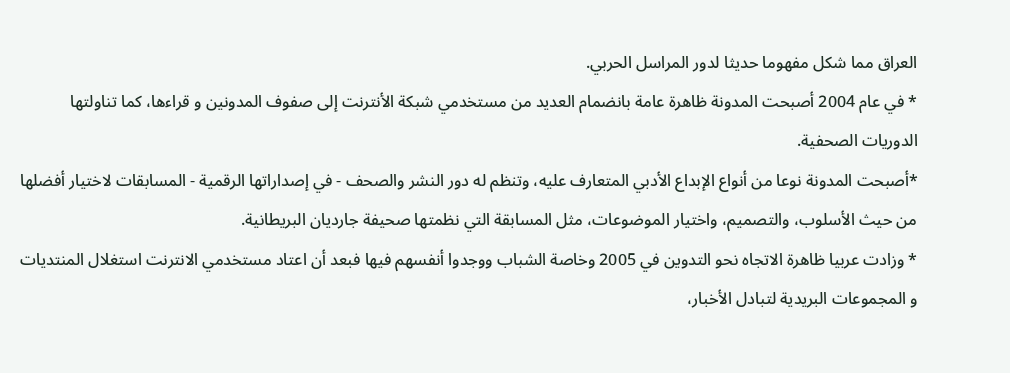العراق مما شكل مفهوما حديثا لدور المراسل الحربي.
* في عام 2004 أصبحت المدونة ظاهرة عامة بانضمام العديد من مستخدمي شبكة الأنترنت إلى صفوف المدونين و قراءها، كما تناولتها الدوريات الصحفية.
*أصبحت المدونة نوعا من أنواع الإبداع الأدبي المتعارف عليه، وتنظم له دور النشر والصحف - في إصداراتها الرقمية - المسابقات لاختيار أفضلها من حيث الأسلوب، والتصميم، واختيار الموضوعات، مثل المسابقة التي نظمتها صحيفة جارديان البريطانية.
* وزادت عربيا ظاهرة الاتجاه نحو التدوين في 2005 وخاصة الشباب ووجدوا أنفسهم فيها فبعد أن اعتاد مستخدمي الانترنت استغلال المنتديات و المجموعات البريدية لتبادل الأخبار،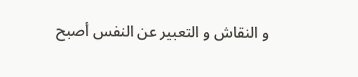و النقاش و التعبير عن النفس أصبح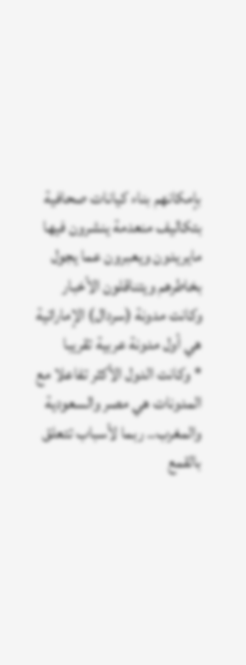بإمكانهم بناء كيانات صحافية بتكاليف منعدمة ينشرون فيها مايريدون ويعبرون عما يجول بخاطرهم ويتناقلون الأخبار
وكانت مدونة (سردال) الإماراتية هي أول مدونة عربية تقريبا
* وكانت الدول الأكثر تفاعلا مع المدونات هي مصر والسعودية والمغرب.. ربما لأسباب تتعلق بالقمع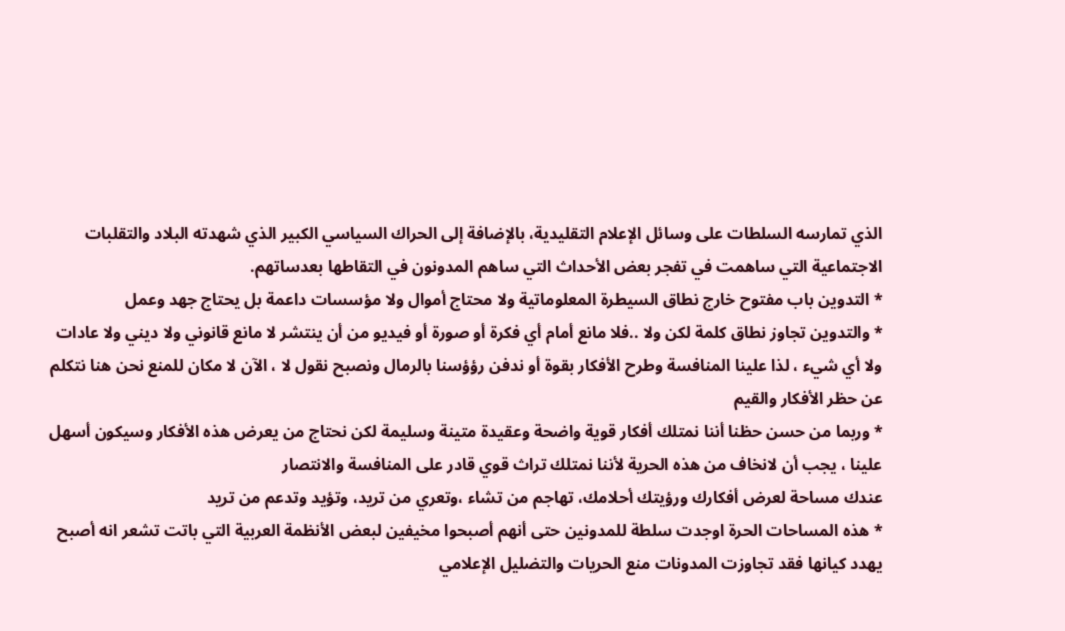الذي تمارسه السلطات على وسائل الإعلام التقليدية، بالإضافة إلى الحراك السياسي الكبير الذي شهدته البلاد والتقلبات الاجتماعية التي ساهمت في تفجر بعض الأحداث التي ساهم المدونون في التقاطها بعدساتهم.
* التدوين باب مفتوح خارج نطاق السيطرة المعلوماتية ولا محتاج أموال ولا مؤسسات داعمة بل يحتاج جهد وعمل
* والتدوين تجاوز نطاق كلمة لكن ولا ..فلا مانع أمام أي فكرة أو صورة أو فيديو من أن ينتشر لا مانع قانوني ولا ديني ولا عادات ولا أي شيء ، لذا علينا المنافسة وطرح الأفكار بقوة أو ندفن رؤؤسنا بالرمال ونصبح نقول لا ، الآن لا مكان للمنع نحن هنا نتكلم عن حظر الأفكار والقيم
* وربما من حسن حظنا أننا نمتلك أفكار قوية واضحة وعقيدة متينة وسليمة لكن نحتاج من يعرض هذه الأفكار وسيكون أسهل علينا ، يجب أن لانخاف من هذه الحرية لأننا نمتلك تراث قوي قادر على المنافسة والانتصار
عندك مساحة لعرض أفكارك ورؤيتك أحلامك، تهاجم من تشاء ،وتعري من تريد، وتؤيد وتدعم من تريد
* هذه المساحات الحرة اوجدت سلطة للمدونين حتى أنهم أصبحوا مخيفين لبعض الأنظمة العربية التي باتت تشعر انه أصبح يهدد كيانها فقد تجاوزت المدونات منع الحريات والتضليل الإعلامي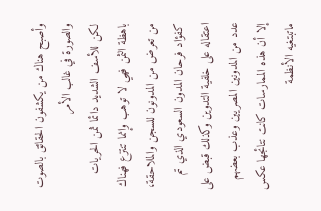وأصبح هناك من يكشفون الحقائق بالصوت والصورة في غالب الأمر
لكن للأسف الشديد دائما ثمن الحريات باهظة الثمن فهي لا توهب وإنما تنتزع فهناك من تعرض من المدونون للسجن والملاحقة، كفؤاد فرحان المدون السعودي الذي تم اعتقاله على خلفية التدوين وكذلك قبض على عدد من المدونين المصريين وعذب بعضهم
إلا أن هذه الممارسات كانت نتائجها عكس ماتبتغيه الأنظمة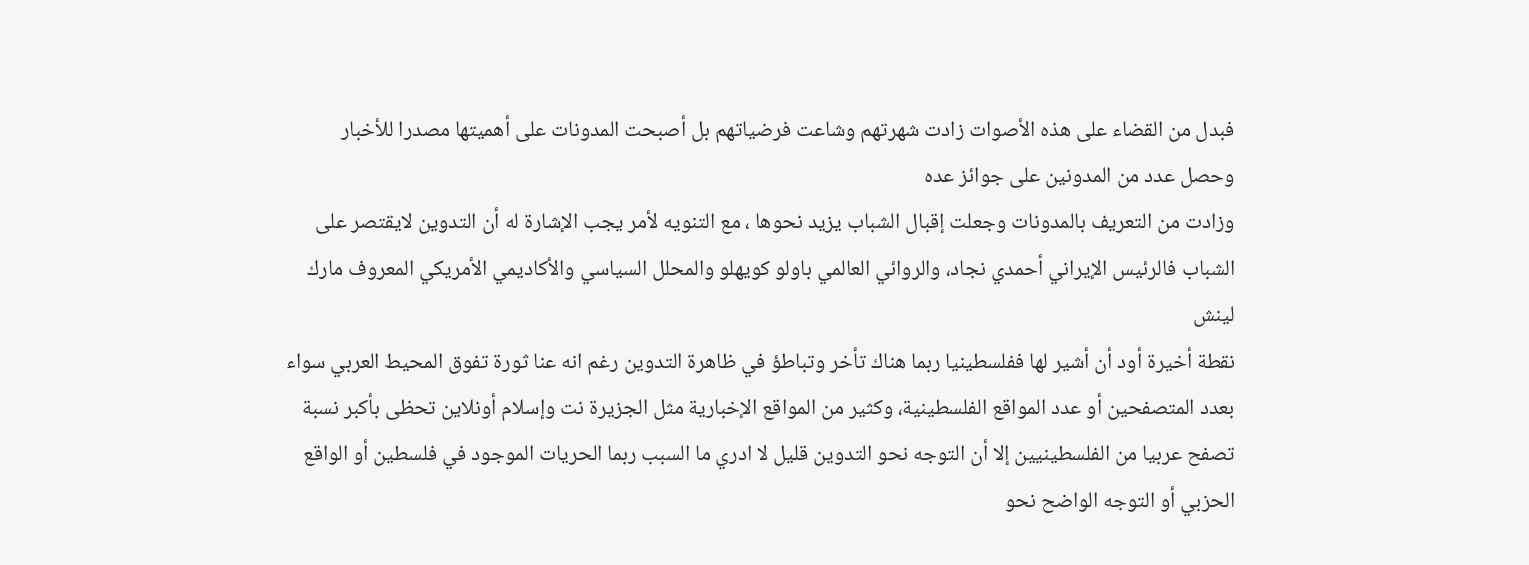فبدل من القضاء على هذه الأصوات زادت شهرتهم وشاعت فرضياتهم بل أصبحت المدونات على أهميتها مصدرا للأخبار وحصل عدد من المدونين على جوائز عده
وزادت من التعريف بالمدونات وجعلت إقبال الشباب يزيد نحوها ، مع التنويه لأمر يجب الإشارة له أن التدوين لايقتصر على الشباب فالرئيس الإيراني أحمدي نجاد، والروائي العالمي باولو كويهلو والمحلل السياسي والأكاديمي الأمريكي المعروف مارك لينش
نقطة أخيرة أود أن أشير لها ففلسطينيا ربما هناك تأخر وتباطؤ في ظاهرة التدوين رغم انه عنا ثورة تفوق المحيط العربي سواء بعدد المتصفحين أو عدد المواقع الفلسطينية، وكثير من المواقع الإخبارية مثل الجزيرة نت وإسلام أونلاين تحظى بأكبر نسبة تصفح عربيا من الفلسطينيين إلا أن التوجه نحو التدوين قليل لا ادري ما السبب ربما الحريات الموجود في فلسطين أو الواقع الحزبي أو التوجه الواضح نحو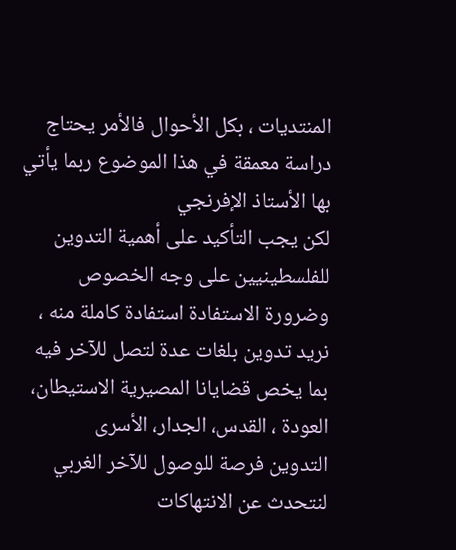المنتديات ، بكل الأحوال فالأمر يحتاج دراسة معمقة في هذا الموضوع ربما يأتي بها الأستاذ الإفرنجي
لكن يجب التأكيد على أهمية التدوين للفلسطينيين على وجه الخصوص وضرورة الاستفادة استفادة كاملة منه ، نريد تدوين بلغات عدة لتصل للآخر فيه بما يخص قضايانا المصيرية الاستيطان، العودة ، القدس، الجدار، الأسرى
التدوين فرصة للوصول للآخر الغربي لنتحدث عن الانتهاكات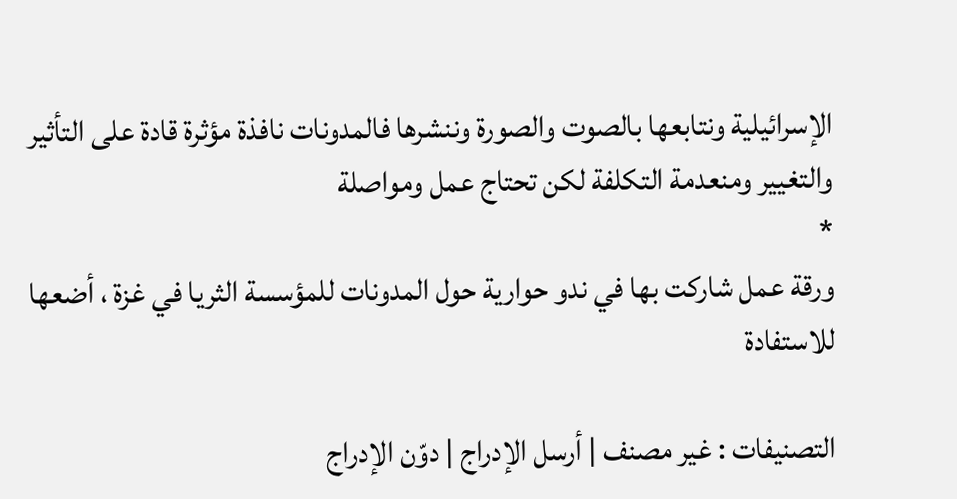الإسرائيلية ونتابعها بالصوت والصورة وننشرها فالمدونات نافذة مؤثرة قادة على التأثير والتغيير ومنعدمة التكلفة لكن تحتاج عمل ومواصلة
*
ورقة عمل شاركت بها في ندو حوارية حول المدونات للمؤسسة الثريا في غزة ، أضعها للاستفادة

التصنيفات : غير مصنف | أرسل الإدراج | دوّن الإدراج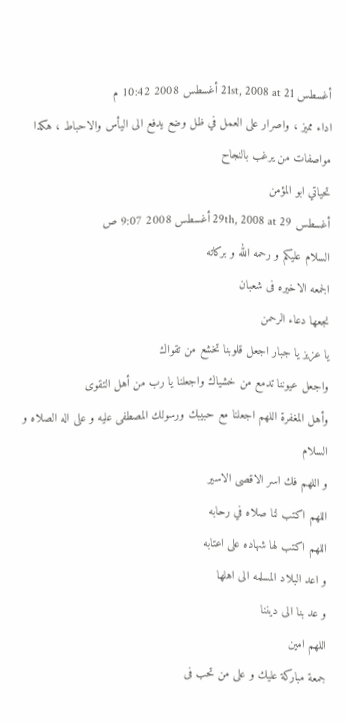أغسطس 21st, 2008 at 21 أغسطس 2008 10:42 م
اداء مميز ، واصرار على العمل في ظل وضع يدفع الى اليأس والاحباط ، هكذا مواصفات من يرغب بالنجاح
تحياتي ابو المؤمن
أغسطس 29th, 2008 at 29 أغسطس 2008 9:07 ص
السلام عليكم و رحمه الله و بركاته
الجمعه الاخيره فى شعبان
نجعها دعاء الرحمن
يا عزيز يا جبار اجعل قلوبنا تخشع من تقواك
واجعل عيوننا تدمع من خشياك واجعلنا يا رب من أهل التقوى
وأهل المغفرة اللهم اجعلنا مع حبيبك ورسولك المصطفى عليه و على اله الصلاه و السلام
و اللهم فك اسر الاقصى الاسير
اللهم اكتب لنا صلاه في رحابه
اللهم اكتب لها شهاده على اعتابه
و اعد البلاد المسلمه الى اهلها
و عد بنا الى ديننا
اللهم امين
جمعة مباركة عليك و على من تحب فى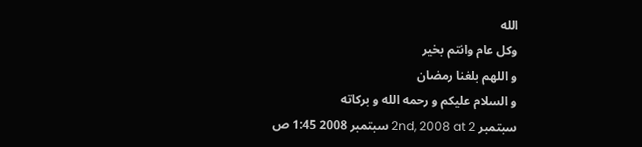الله
وكل عام وانتم بخير
و اللهم بلغنا رمضان
و السلام عليكم و رحمه الله و بركاته
سبتمبر 2nd, 2008 at 2 سبتمبر 2008 1:45 ص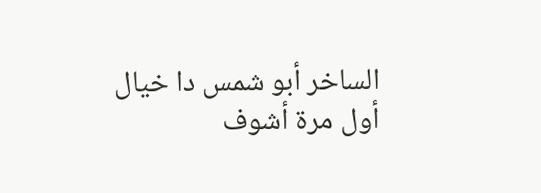الساخر أبو شمس دا خيال
أول مرة أشوف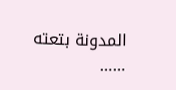المدونة بتعته
……